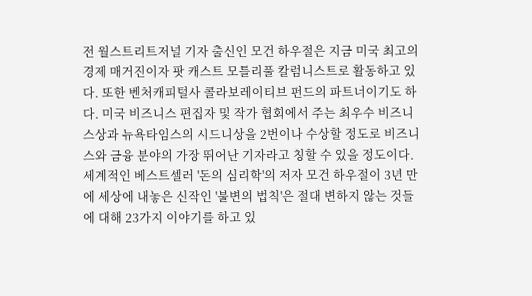전 월스트리트저널 기자 출신인 모건 하우절은 지금 미국 최고의 경제 매거진이자 팟 캐스트 모틀리풀 칼럼니스트로 활동하고 있다. 또한 벤처캐피털사 콜라보레이티브 펀드의 파트너이기도 하다. 미국 비즈니스 편집자 및 작가 협회에서 주는 최우수 비즈니스상과 뉴욕타임스의 시드니상을 2번이나 수상할 정도로 비즈니스와 금융 분야의 가장 뛰어난 기자라고 칭할 수 있을 정도이다.
세계적인 베스트셀러 '돈의 심리학'의 저자 모건 하우절이 3년 만에 세상에 내놓은 신작인 '불변의 법칙'은 절대 변하지 않는 것들에 대해 23가지 이야기를 하고 있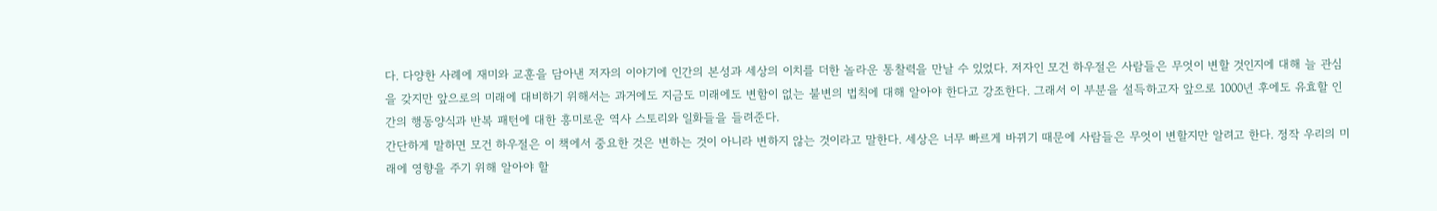다. 다양한 사례에 재미와 교훈을 담아낸 저자의 이야기에 인간의 본성과 세상의 이치를 더한 놀라운 통찰력을 만날 수 있었다. 저자인 모건 하우절은 사람들은 무엇이 변할 것인지에 대해 늘 관심을 갖지만 앞으로의 미래에 대비하기 위해서는 과거에도 지금도 미래에도 변함이 없는 불변의 법칙에 대해 알아야 한다고 강조한다. 그래서 이 부분을 설득하고자 앞으로 1000년 후에도 유효할 인간의 행동양식과 반복 패턴에 대한 흥미로운 역사 스토리와 일화들을 들려준다.
간단하게 말하면 모건 하우절은 이 책에서 중요한 것은 변하는 것이 아니라 변하지 않는 것이라고 말한다. 세상은 너무 빠르게 바뀌기 때문에 사람들은 무엇이 변할지만 알려고 한다. 정작 우리의 미래에 영향을 주기 위해 알아야 할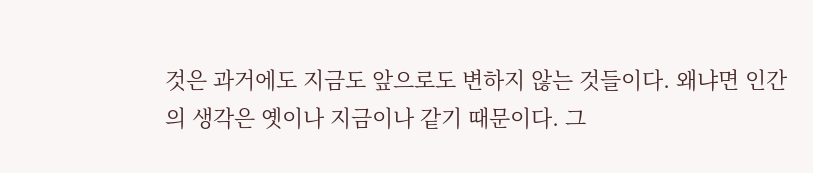것은 과거에도 지금도 앞으로도 변하지 않는 것들이다. 왜냐면 인간의 생각은 옛이나 지금이나 같기 때문이다. 그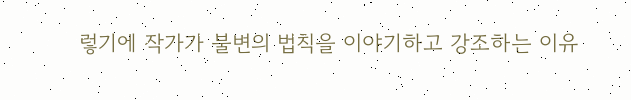렇기에 작가가 불변의 법칙을 이야기하고 강조하는 이유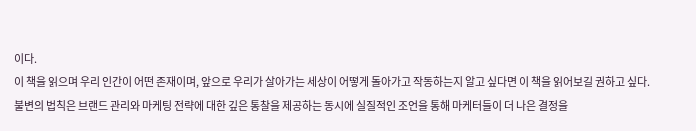이다.
이 책을 읽으며 우리 인간이 어떤 존재이며, 앞으로 우리가 살아가는 세상이 어떻게 돌아가고 작동하는지 알고 싶다면 이 책을 읽어보길 권하고 싶다. 불변의 법칙은 브랜드 관리와 마케팅 전략에 대한 깊은 통찰을 제공하는 동시에 실질적인 조언을 통해 마케터들이 더 나은 결정을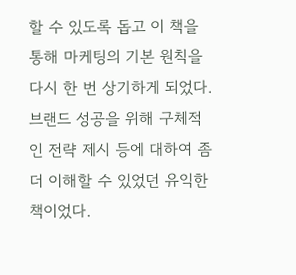할 수 있도록 돕고 이 책을 통해 마케팅의 기본 원칙을 다시 한 번 상기하게 되었다. 브랜드 성공을 위해 구체적인 전략 제시 등에 대하여 좀 더 이해할 수 있었던 유익한 책이었다.